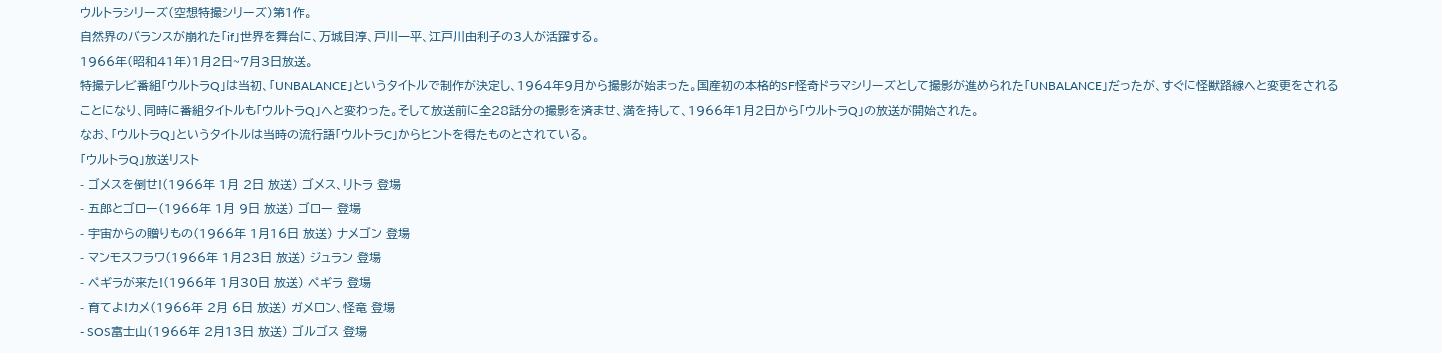ウルトラシリーズ(空想特撮シリーズ)第1作。
自然界のバランスが崩れた「if」世界を舞台に、万城目淳、戸川一平、江戸川由利子の3人が活躍する。
1966年(昭和41年)1月2日~7月3日放送。
特撮テレビ番組「ウルトラQ」は当初、「UNBALANCE」というタイトルで制作が決定し、1964年9月から撮影が始まった。国産初の本格的SF怪奇ドラマシリーズとして撮影が進められた「UNBALANCE」だったが、すぐに怪獣路線へと変更をされることになり、同時に番組タイトルも「ウルトラQ」へと変わった。そして放送前に全28話分の撮影を済ませ、満を持して、1966年1月2日から「ウルトラQ」の放送が開始された。
なお、「ウルトラQ」というタイトルは当時の流行語「ウルトラC」からヒントを得たものとされている。
「ウルトラQ」放送リスト
- ゴメスを倒せ!(1966年 1月 2日 放送) ゴメス、リトラ 登場
- 五郎とゴロー(1966年 1月 9日 放送) ゴロー 登場
- 宇宙からの贈りもの(1966年 1月16日 放送) ナメゴン 登場
- マンモスフラワ(1966年 1月23日 放送) ジュラン 登場
- ペギラが来た!(1966年 1月30日 放送) ペギラ 登場
- 育てよ!カメ(1966年 2月 6日 放送) ガメロン、怪竜 登場
- SOS富士山(1966年 2月13日 放送) ゴルゴス 登場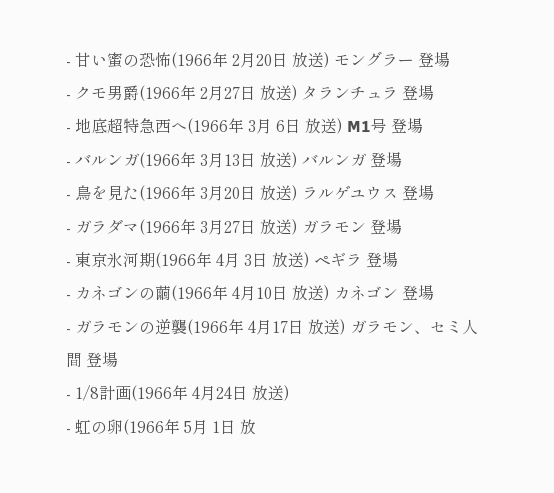- 甘い蜜の恐怖(1966年 2月20日 放送) モングラー 登場
- クモ男爵(1966年 2月27日 放送) タランチュラ 登場
- 地底超特急西へ(1966年 3月 6日 放送) M1号 登場
- バルンガ(1966年 3月13日 放送) バルンガ 登場
- 鳥を見た(1966年 3月20日 放送) ラルゲユウス 登場
- ガラダマ(1966年 3月27日 放送) ガラモン 登場
- 東京氷河期(1966年 4月 3日 放送) ペギラ 登場
- カネゴンの繭(1966年 4月10日 放送) カネゴン 登場
- ガラモンの逆襲(1966年 4月17日 放送) ガラモン、セミ人間 登場
- 1/8計画(1966年 4月24日 放送)
- 虹の卵(1966年 5月 1日 放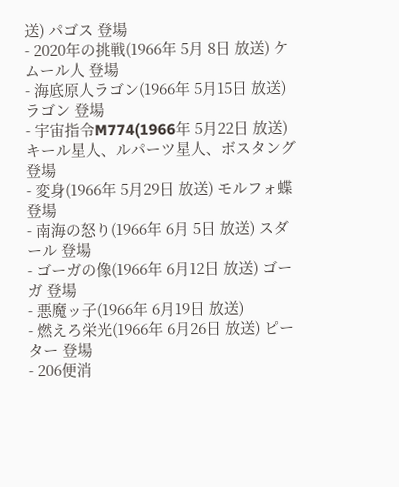送) パゴス 登場
- 2020年の挑戦(1966年 5月 8日 放送) ケムール人 登場
- 海底原人ラゴン(1966年 5月15日 放送) ラゴン 登場
- 宇宙指令M774(1966年 5月22日 放送) キール星人、ルパーツ星人、ボスタング 登場
- 変身(1966年 5月29日 放送) モルフォ蝶 登場
- 南海の怒り(1966年 6月 5日 放送) スダール 登場
- ゴーガの像(1966年 6月12日 放送) ゴーガ 登場
- 悪魔ッ子(1966年 6月19日 放送)
- 燃えろ栄光(1966年 6月26日 放送) ピーター 登場
- 206便消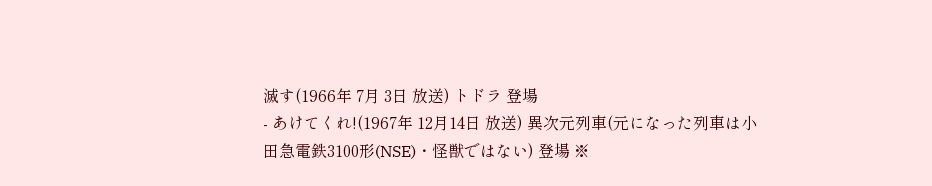滅す(1966年 7月 3日 放送) トドラ 登場
- あけてくれ!(1967年 12月14日 放送) 異次元列車(元になった列車は小田急電鉄3100形(NSE)・怪獣ではない) 登場 ※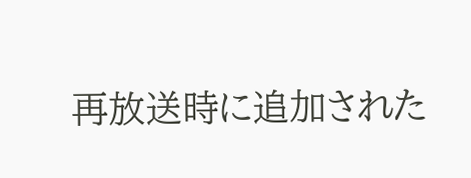再放送時に追加された